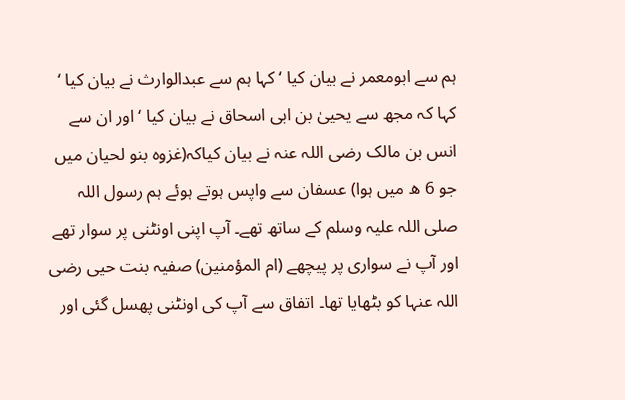ہم سے ابومعمر نے بیان کیا ‘ کہا ہم سے عبدالوارث نے بیان کیا ‘ کہا کہ مجھ سے یحییٰ بن ابی اسحاق نے بیان کیا ‘ اور ان سے انس بن مالک رضی اللہ عنہ نے بیان کیاکہ(غزوہ بنو لحیان میں جو 6 ھ میں ہوا) عسفان سے واپس ہوتے ہوئے ہم رسول اللہ صلی اللہ علیہ وسلم کے ساتھ تھے۔ آپ اپنی اونٹنی پر سوار تھے اور آپ نے سواری پر پیچھے (ام المؤمنین) صفیہ بنت حیی رضی اللہ عنہا کو بٹھایا تھا۔ اتفاق سے آپ کی اونٹنی پھسل گئی اور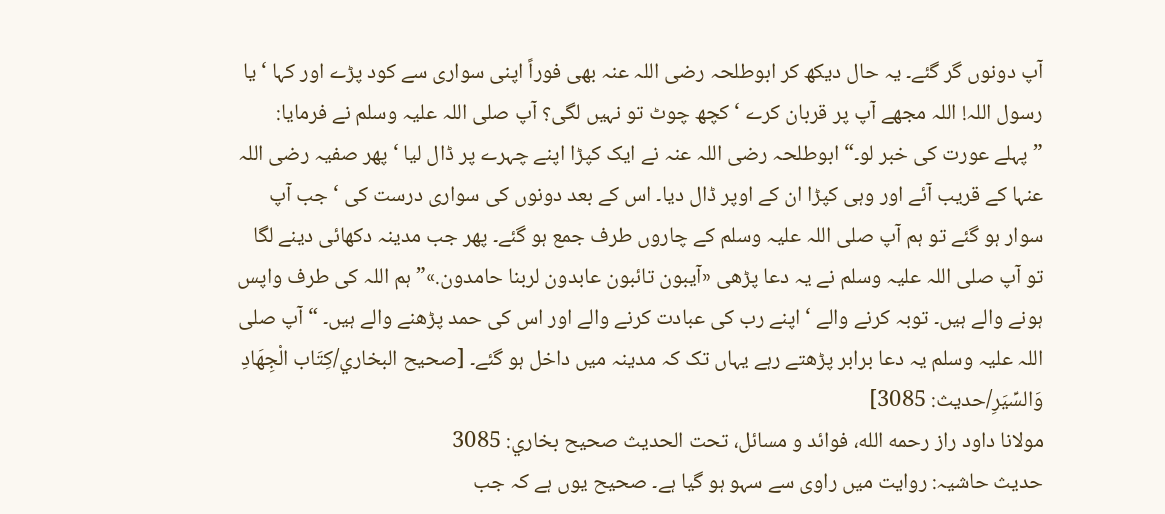آپ دونوں گر گئے۔ یہ حال دیکھ کر ابوطلحہ رضی اللہ عنہ بھی فوراً اپنی سواری سے کود پڑے اور کہا ‘ یا رسول اللہ! اللہ مجھے آپ پر قربان کرے ‘ کچھ چوٹ تو نہیں لگی؟ آپ صلی اللہ علیہ وسلم نے فرمایا: ”پہلے عورت کی خبر لو۔“ ابوطلحہ رضی اللہ عنہ نے ایک کپڑا اپنے چہرے پر ڈال لیا ‘ پھر صفیہ رضی اللہ عنہا کے قریب آئے اور وہی کپڑا ان کے اوپر ڈال دیا۔ اس کے بعد دونوں کی سواری درست کی ‘ جب آپ سوار ہو گئے تو ہم آپ صلی اللہ علیہ وسلم کے چاروں طرف جمع ہو گئے۔ پھر جب مدینہ دکھائی دینے لگا تو آپ صلی اللہ علیہ وسلم نے یہ دعا پڑھی «آيبون تائبون عابدون لربنا حامدون.»”ہم اللہ کی طرف واپس ہونے والے ہیں۔ توبہ کرنے والے ‘ اپنے رب کی عبادت کرنے والے اور اس کی حمد پڑھنے والے ہیں۔ “ آپ صلی اللہ علیہ وسلم یہ دعا برابر پڑھتے رہے یہاں تک کہ مدینہ میں داخل ہو گئے۔ [صحيح البخاري/كِتَاب الْجِهَادِ وَالسِّيَرِ/حدیث: 3085]
مولانا داود راز رحمه الله، فوائد و مسائل، تحت الحديث صحيح بخاري: 3085
حدیث حاشیہ: روایت میں راوی سے سہو ہو گیا ہے۔ صحیح یوں ہے کہ جب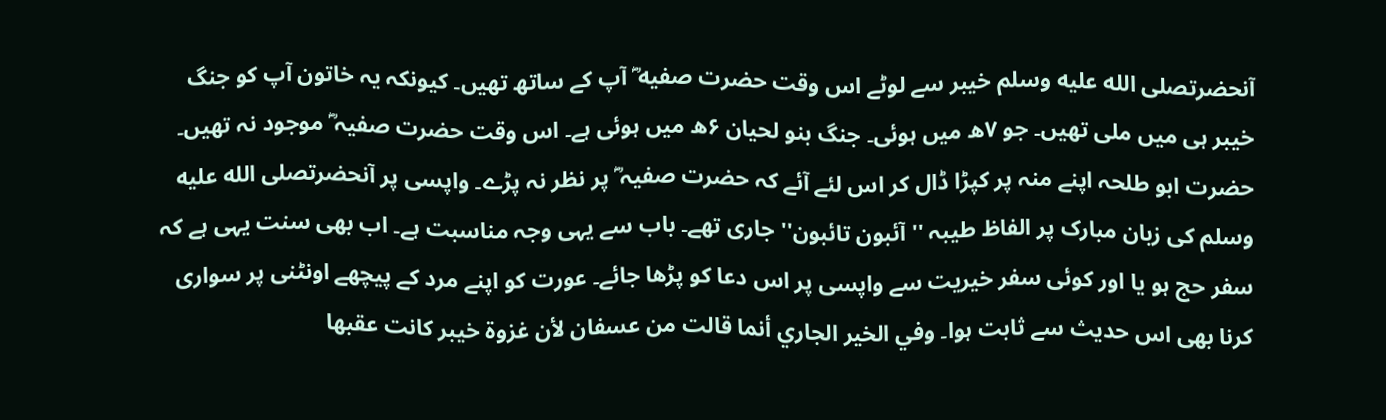آنحضرتصلى الله عليه وسلم خیبر سے لوٹے اس وقت حضرت صفیه ؓ آپ کے ساتھ تھیں۔ کیونکہ یہ خاتون آپ کو جنگ خیبر ہی میں ملی تھیں۔ جو ۷ھ میں ہوئی۔ جنگ بنو لحیان ۶ھ میں ہوئی ہے۔ اس وقت حضرت صفیہ ؓ موجود نہ تھیں۔ حضرت ابو طلحہ اپنے منہ پر کپڑا ڈال کر اس لئے آئے کہ حضرت صفیہ ؓ پر نظر نہ پڑے۔ واپسی پر آنحضرتصلى الله عليه وسلم کی زبان مبارک پر الفاظ طیبہ ''آئبون تائبون'' جاری تھے۔ باب سے یہی وجہ مناسبت ہے۔ اب بھی سنت یہی ہے کہ سفر حج ہو یا اور کوئی سفر خیریت سے واپسی پر اس دعا کو پڑھا جائے۔ عورت کو اپنے مرد کے پیچھے اونٹنی پر سواری کرنا بھی اس حدیث سے ثابت ہوا۔ وفي الخیر الجاري أنما قالت من عسفان لأن غزوة خیبر کانت عقبها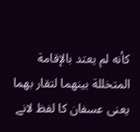کأنه لم یعتد بالإقامة المتخللة بینهما لتقار بهما یعنی عسفان کا لفظ لانے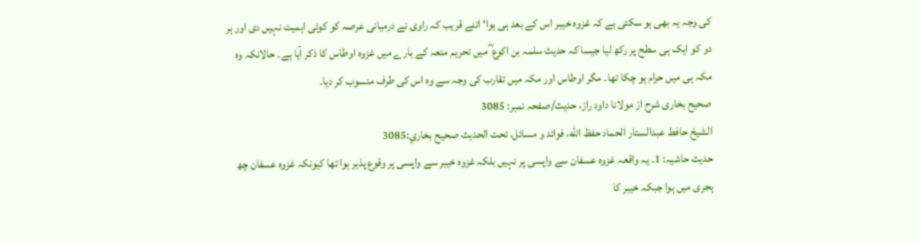کی وجہ یہ بھی ہو سکتی ہے کہ غزوہ خیبر اس کے بعد ہی ہوا‘ اتنے قریب کہ راوی نے درمیانی عرصہ کو کوئی اہمیت نہیں دی اور ہر دو کو ایک ہی سطح پر رکھ لیا جیسا کہ حدیث سلمہ بن اکوع ؓ میں تحریم متعہ کے بارے میں غزوہ اوطاس کا ذکر آیا ہے۔ حالانکہ وہ مکہ ہی میں حرام ہو چکا تھا۔ مگر اوطاس اور مکہ میں تقارب کی وجہ سے وہ اس کی طرف منسوب کر دیا۔
صحیح بخاری شرح از مولانا داود راز، حدیث/صفحہ نمبر: 3085
الشيخ حافط عبدالستار الحماد حفظ الله، فوائد و مسائل، تحت الحديث صحيح بخاري:3085
حدیث حاشیہ: 1۔ یہ واقعہ غزوہ عسفان سے واپسی پر نہیں بلکہ غزوہ خیبر سے واپسی پر وقوع پذیر ہوا تھا کیونکہ غزوہ عسفان چھ ہجری میں ہوا جبکہ خیبر کا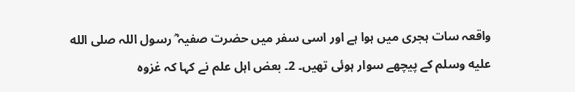واقعہ سات ہجری میں ہوا ہے اور اسی سفر میں حضرت صفیہ ؓ رسول اللہ صلى الله عليه وسلم کے پیچھے سوار ہوئی تھیں۔ 2۔ بعض اہل علم نے کہا کہ غزوہ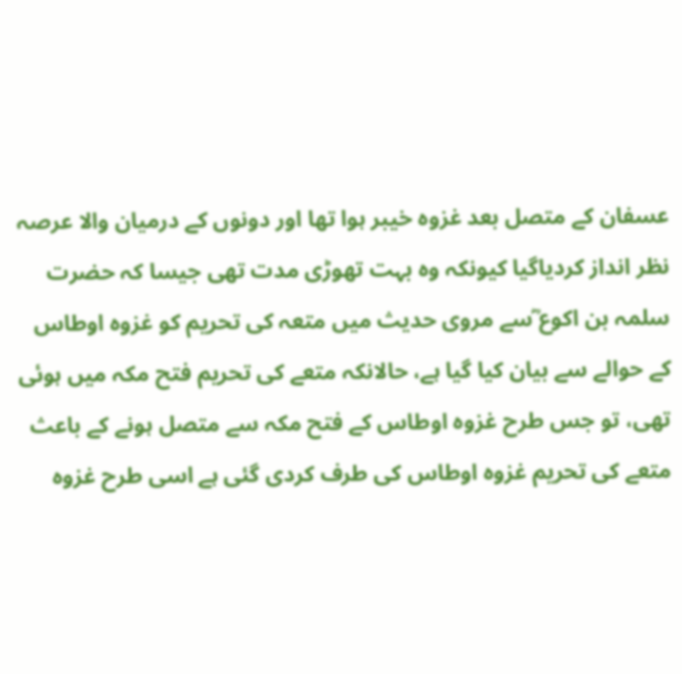عسفان کے متصل بعد غزوہ خیبر ہوا تھا اور دونوں کے درمیان والا عرصہ نظر انداز کردیاگیا کیونکہ وہ بہت تھوڑی مدت تھی جیسا کہ حضرت سلمہ بن اکوع ؓسے مروی حدیث میں متعہ کی تحریم کو غزوہ اوطاس کے حوالے سے بیان کیا گیا ہے، حالانکہ متعے کی تحریم فتح مکہ میں ہوئی تھی، تو جس طرح غزوہ اوطاس کے فتح مکہ سے متصل ہونے کے باعث متعے کی تحریم غزوہ اوطاس کی طرف کردی گئی ہے اسی طرح غزوہ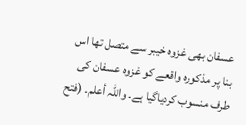عسفان بھی غزوہ خیبر سے متصل تھا اس بنا پر مذکورہ واقعے کو غزوہ عسفان کی طرف منسوب کردیاگیا ہے۔ واللہ أعلم۔ (فتح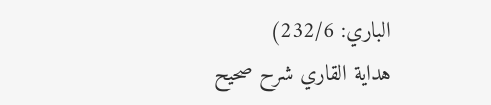الباري: 232/6)
هداية القاري شرح صحيح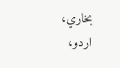بخاري، اردو،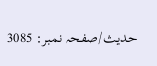حدیث/صفحہ نمبر: 3085